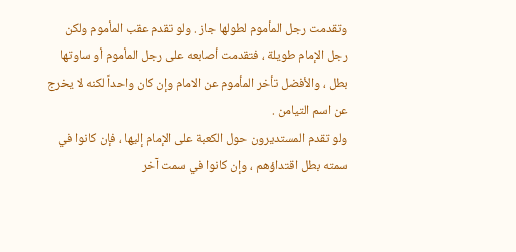وتقدمت رجل المأموم لطولها جاز . ولو تقدم عقب المأموم ولكن رجل الإمام طويلة ، فتقدمت أصابعه على رجل المأموم أو ساوتها بطل ، والأفضل تأخر المأموم عن الامام وإن كان واحداً لكنه لا يخرج عن اسم التيامن .
ولو تقدم المستديرون حول الكعبة على الإمام إليها ، فإن كانوا في سمته بطل اقتداؤهم ، وإن كانوا في سمت آخر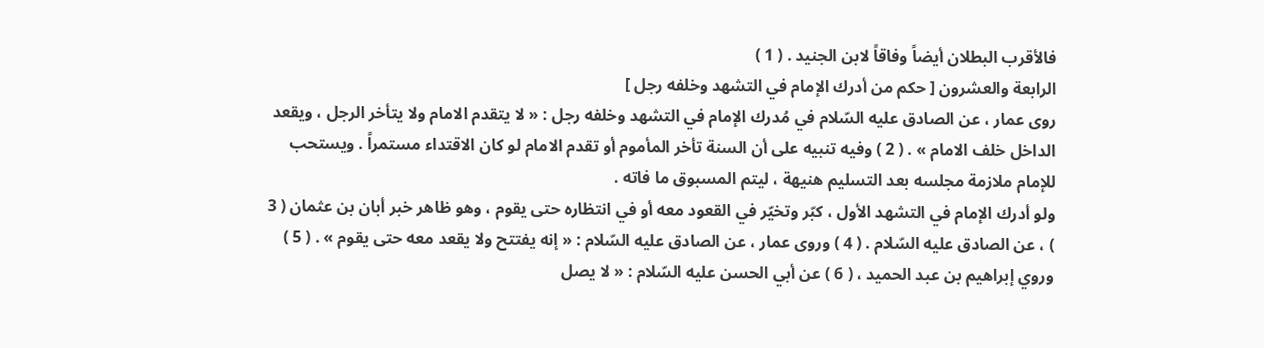فالأقرب البطلان أيضاً وفاقاً لابن الجنيد . ( 1 )
الرابعة والعشرون [ حكم من أدرك الإمام في التشهد وخلفه رجل ]
روى عمار ، عن الصادق عليه السّلام في مُدرك الإمام في التشهد وخلفه رجل : « لا يتقدم الامام ولا يتأخر الرجل ، ويقعد الداخل خلف الامام » . ( 2 ) وفيه تنبيه على أن السنة تأخر المأموم أو تقدم الامام لو كان الاقتداء مستمراً . ويستحب للإمام ملازمة مجلسه بعد التسليم هنيهة ، ليتم المسبوق ما فاته .
ولو أدرك الإمام في التشهد الأول ، كبّر وتخيّر في القعود معه أو في انتظاره حتى يقوم ، وهو ظاهر خبر أبان بن عثمان ( 3 ) ، عن الصادق عليه السّلام . ( 4 ) وروى عمار ، عن الصادق عليه السّلام : « إنه يفتتح ولا يقعد معه حتى يقوم » . ( 5 ) وروي إبراهيم بن عبد الحميد ، ( 6 ) عن أبي الحسن عليه السّلام : « لا يصل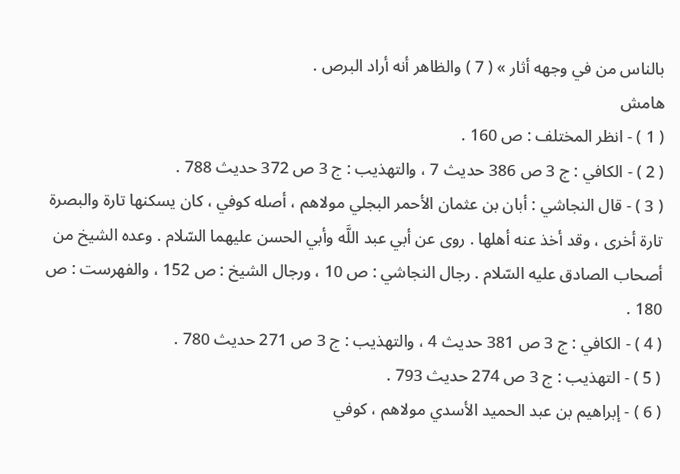بالناس من في وجهه أثار » ( 7 ) والظاهر أنه أراد البرص .
هامش
( 1 ) - انظر المختلف : ص 160 .
( 2 ) - الكافي : ج 3 ص 386 حديث 7 ، والتهذيب : ج 3 ص 372 حديث 788 .
( 3 ) - قال النجاشي : أبان بن عثمان الأحمر البجلي مولاهم ، أصله كوفي ، كان يسكنها تارة والبصرة تارة أخرى ، وقد أخذ عنه أهلها . روى عن أبي عبد اللَّه وأبي الحسن عليهما السّلام . وعده الشيخ من أصحاب الصادق عليه السّلام . رجال النجاشي : ص 10 ، ورجال الشيخ : ص 152 ، والفهرست : ص 180 .
( 4 ) - الكافي : ج 3 ص 381 حديث 4 ، والتهذيب : ج 3 ص 271 حديث 780 .
( 5 ) - التهذيب : ج 3 ص 274 حديث 793 .
( 6 ) - إبراهيم بن عبد الحميد الأسدي مولاهم ، كوفي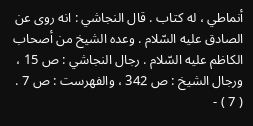أنماطي ، له كتاب . قال النجاشي : انه روى عن الصادق عليه السّلام . وعده الشيخ من أصحاب الكاظم عليه السّلام . رجال النجاشي : ص 15 ، ورجال الشيخ : ص 342 ، والفهرست : ص 7 .
( 7 ) -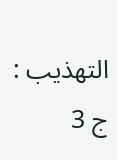التهذيب : ج 3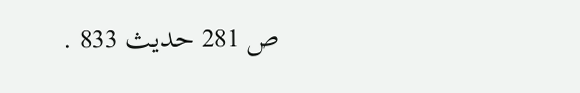ص 281 حديث 833 .